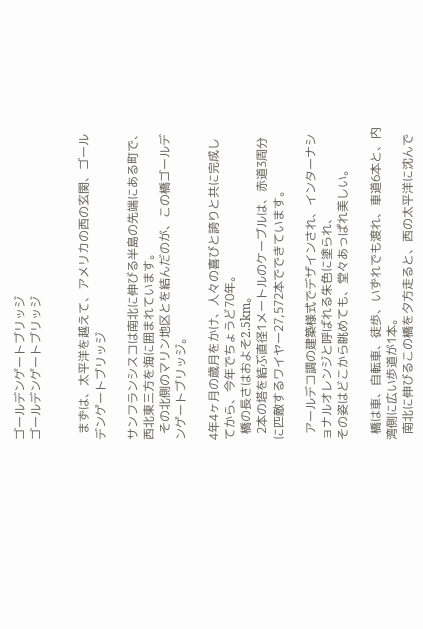ゴールデンゲートブリッジ
ゴールデンゲートブリッジ


  まずは、太平洋を越えて、アメリカの西の玄関、ゴールデンゲートブリッジ

サンフランシスコは南北に伸びる半島の先端にある町で、西北東三方を海に囲まれています。
  その北側のマリン地区とを結んだのが、この橋ゴールデンゲートブリッジ。

4年4ヶ月の歳月をかけ、人々の喜びと誇りと共に完成してから、今年でちょうど70年。
  橋の長さはおよそ2.5km。
  2本の塔を結ぶ直径1メートルのケーブルは、赤道3周分に匹敵するワイヤー27,572本でできています。

  アールデコ調の建築様式でデザインされ、インターナショナルオレンジと呼ばれる朱色に塗られ、
その姿はどこから眺めても、堂々あっぱれ美しい。

  橋は車、自転車、徒歩、いずれでも渡れ、車道6本と、内湾側に広い歩道が1本。
  南北に伸びるこの橋を夕方走ると、西の太平洋に沈んで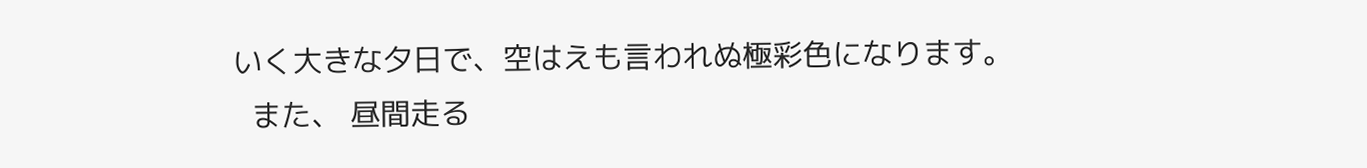いく大きな夕日で、空はえも言われぬ極彩色になります。
  また、 昼間走る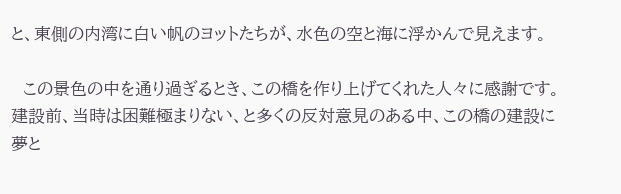と、東側の内湾に白い帆のヨットたちが、水色の空と海に浮かんで見えます。

  この景色の中を通り過ぎるとき、この橋を作り上げてくれた人々に感謝です。
建設前、当時は困難極まりない、と多くの反対意見のある中、この橋の建設に夢と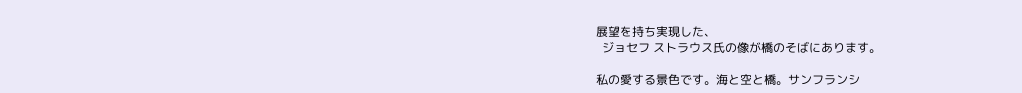展望を持ち実現した、
  ジョセフ ストラウス氏の像が橋のそばにあります。

私の愛する景色です。海と空と橋。サンフランシ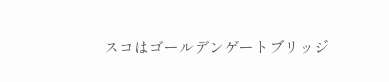スコはゴールデンゲートブリッジ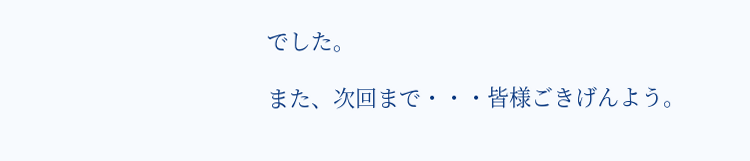でした。

また、次回まで・・・皆様ごきげんよう。